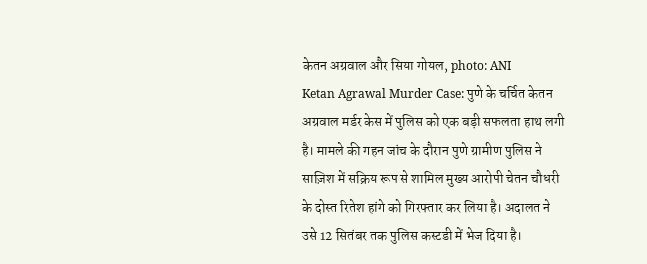केतन अग्रवाल और सिया गोयल, photo: ANI
Ketan Agrawal Murder Case: पुणे के चर्चित केतन अग्रवाल मर्डर केस में पुलिस को एक बड़ी सफलता हाथ लगी है। मामले की गहन जांच के दौरान पुणे ग्रामीण पुलिस ने साज़िश में सक्रिय रूप से शामिल मुख्य आरोपी चेतन चौधरी के दोस्त रितेश हांगे को गिरफ्तार कर लिया है। अदालत ने उसे 12 सितंबर तक पुलिस कस्टडी में भेज दिया है।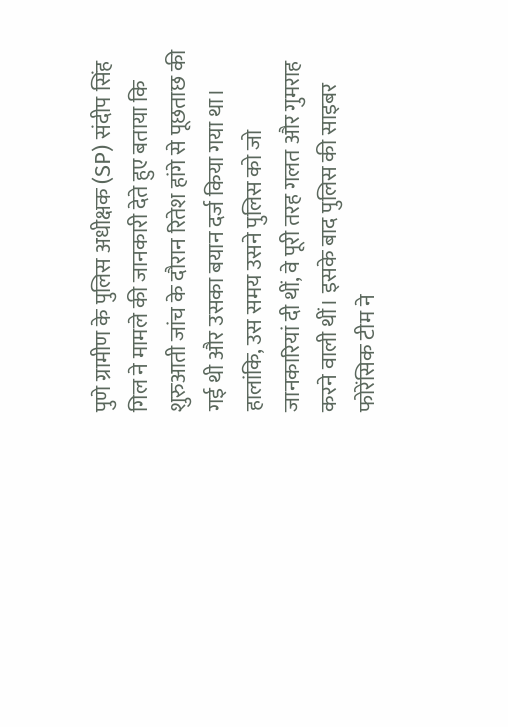पुणे ग्रामीण के पुलिस अधीक्षक (SP) संदीप सिंह गिल ने मामले की जानकारी देते हुए बताया कि शुरुआती जांच के दौरान रितेश हांगे से पूछताछ की गई थी और उसका बयान दर्ज किया गया था। हालांकि, उस समय उसने पुलिस को जो जानकारियां दी थीं, वे पूरी तरह गलत और गुमराह करने वाली थीं। इसके बाद पुलिस की साइबर फोरेंसिक टीम ने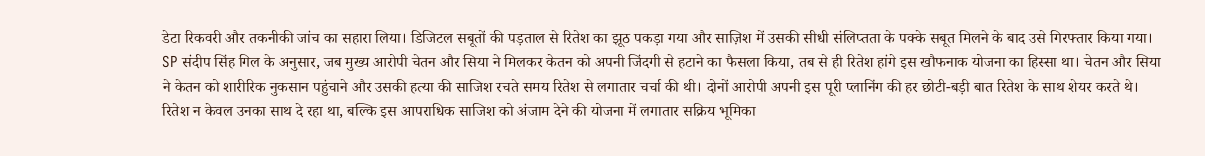डेटा रिकवरी और तकनीकी जांच का सहारा लिया। डिजिटल सबूतों की पड़ताल से रितेश का झूठ पकड़ा गया और साज़िश में उसकी सीधी संलिप्तता के पक्के सबूत मिलने के बाद उसे गिरफ्तार किया गया।
SP संदीप सिंह गिल के अनुसार, जब मुख्य आरोपी चेतन और सिया ने मिलकर केतन को अपनी जिंदगी से हटाने का फैसला किया, तब से ही रितेश हांगे इस खौफनाक योजना का हिस्सा था। चेतन और सिया ने केतन को शारीरिक नुकसान पहुंचाने और उसकी हत्या की साजिश रचते समय रितेश से लगातार चर्चा की थी। दोनों आरोपी अपनी इस पूरी प्लानिंग की हर छोटी-बड़ी बात रितेश के साथ शेयर करते थे। रितेश न केवल उनका साथ दे रहा था, बल्कि इस आपराधिक साजिश को अंजाम देने की योजना में लगातार सक्रिय भूमिका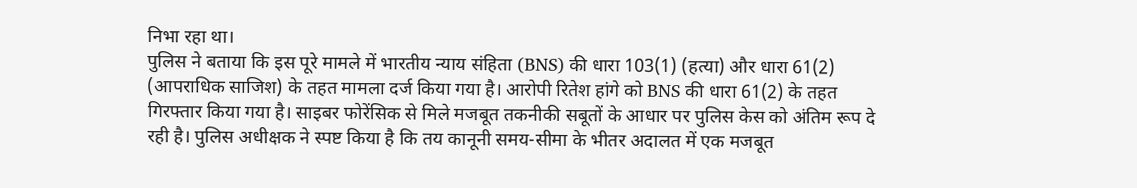निभा रहा था।
पुलिस ने बताया कि इस पूरे मामले में भारतीय न्याय संहिता (BNS) की धारा 103(1) (हत्या) और धारा 61(2) (आपराधिक साजिश) के तहत मामला दर्ज किया गया है। आरोपी रितेश हांगे को BNS की धारा 61(2) के तहत गिरफ्तार किया गया है। साइबर फोरेंसिक से मिले मजबूत तकनीकी सबूतों के आधार पर पुलिस केस को अंतिम रूप दे रही है। पुलिस अधीक्षक ने स्पष्ट किया है कि तय कानूनी समय-सीमा के भीतर अदालत में एक मजबूत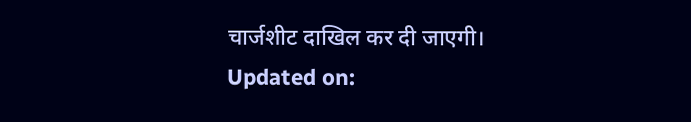चार्जशीट दाखिल कर दी जाएगी।
Updated on: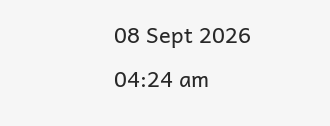08 Sept 2026 04:24 am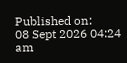Published on:
08 Sept 2026 04:24 am